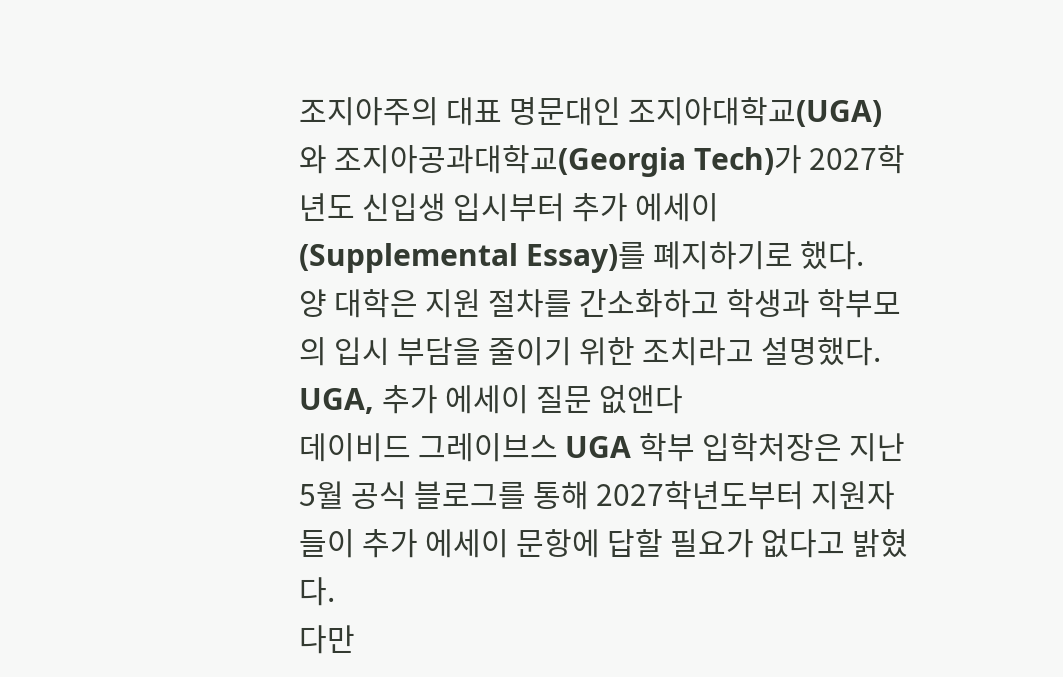조지아주의 대표 명문대인 조지아대학교(UGA)와 조지아공과대학교(Georgia Tech)가 2027학년도 신입생 입시부터 추가 에세이(Supplemental Essay)를 폐지하기로 했다.
양 대학은 지원 절차를 간소화하고 학생과 학부모의 입시 부담을 줄이기 위한 조치라고 설명했다.
UGA, 추가 에세이 질문 없앤다
데이비드 그레이브스 UGA 학부 입학처장은 지난 5월 공식 블로그를 통해 2027학년도부터 지원자들이 추가 에세이 문항에 답할 필요가 없다고 밝혔다.
다만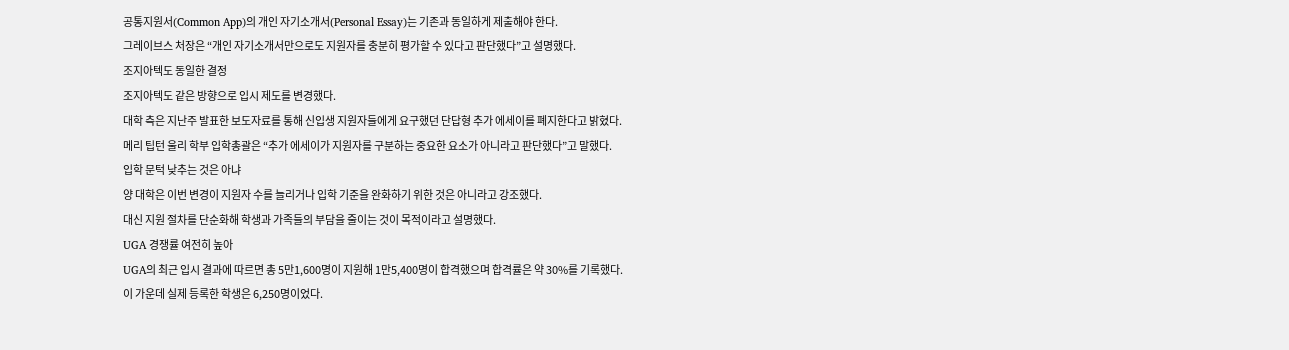공통지원서(Common App)의 개인 자기소개서(Personal Essay)는 기존과 동일하게 제출해야 한다.
그레이브스 처장은 “개인 자기소개서만으로도 지원자를 충분히 평가할 수 있다고 판단했다”고 설명했다.
조지아텍도 동일한 결정
조지아텍도 같은 방향으로 입시 제도를 변경했다.
대학 측은 지난주 발표한 보도자료를 통해 신입생 지원자들에게 요구했던 단답형 추가 에세이를 폐지한다고 밝혔다.
메리 팁턴 울리 학부 입학총괄은 “추가 에세이가 지원자를 구분하는 중요한 요소가 아니라고 판단했다”고 말했다.
입학 문턱 낮추는 것은 아냐
양 대학은 이번 변경이 지원자 수를 늘리거나 입학 기준을 완화하기 위한 것은 아니라고 강조했다.
대신 지원 절차를 단순화해 학생과 가족들의 부담을 줄이는 것이 목적이라고 설명했다.
UGA 경쟁률 여전히 높아
UGA의 최근 입시 결과에 따르면 총 5만1,600명이 지원해 1만5,400명이 합격했으며 합격률은 약 30%를 기록했다.
이 가운데 실제 등록한 학생은 6,250명이었다.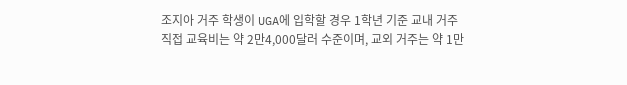조지아 거주 학생이 UGA에 입학할 경우 1학년 기준 교내 거주 직접 교육비는 약 2만4,000달러 수준이며, 교외 거주는 약 1만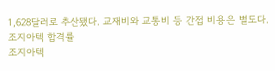1,628달러로 추산됐다. 교재비와 교통비 등 간접 비용은 별도다.
조지아텍 합격률
조지아텍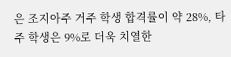은 조지아주 거주 학생 합격률이 약 28%, 타주 학생은 9%로 더욱 치열한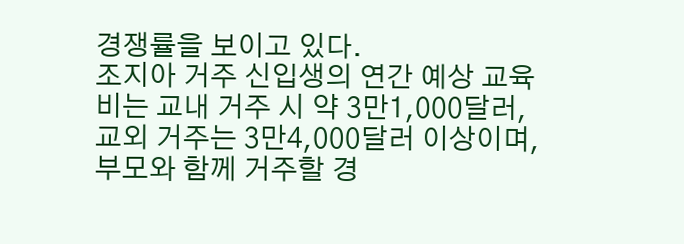경쟁률을 보이고 있다.
조지아 거주 신입생의 연간 예상 교육비는 교내 거주 시 약 3만1,000달러, 교외 거주는 3만4,000달러 이상이며, 부모와 함께 거주할 경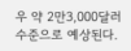우 약 2만3,000달러 수준으로 예상된다.